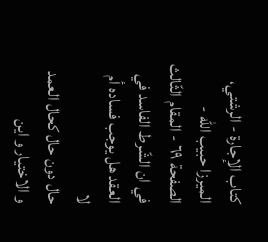كتاب الإجارة - الرشتي، الميرزا حبيب الله - الصفحة ٦٩ - المقام الثّالث في ان الشّرط الفاسد في العقد هل يوجب فساده أم لا
حال دون حال كحال العمد و الاختيار و اين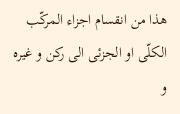هذا من انقسام اجزاء المركّب الكلّى او الجزئى الى ركن و غيره و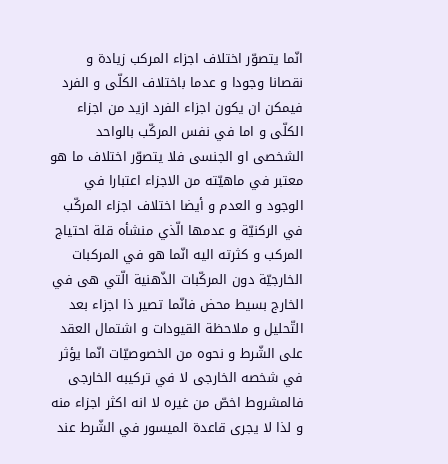انّما يتصوّر اختلاف اجزاء المركب زيادة و نقصانا وجودا و عدما باختلاف الكلّى و الفرد فيمكن ان يكون اجزاء الفرد ازيد من اجزاء الكلّى و اما في نفس المركّب بالواحد الشخصى او الجنسى فلا يتصوّر اختلاف ما هو معتبر في ماهيّته من الاجزاء اعتبارا في الوجود و العدم و أيضا اختلاف اجزاء المركّب في الركنيّة و عدمها الّذي منشأه قلة احتياج المركب و كثرته اليه انّما هو في المركبات الخارجيّة دون المركّبات الذّهنية الّتي هى في الخارج بسيط محض فانّما تصير ذا اجزاء بعد التّحليل و ملاحظة القيودات و اشتمال العقد على الشّرط و نحوه من الخصوصيّات انّما يؤثر في شخصه الخارجى لا في تركيبه الخارجى فالمشروط اخصّ من غيره لا انه اكثر اجزاء منه و لذا لا يجرى قاعدة الميسور في الشّرط عند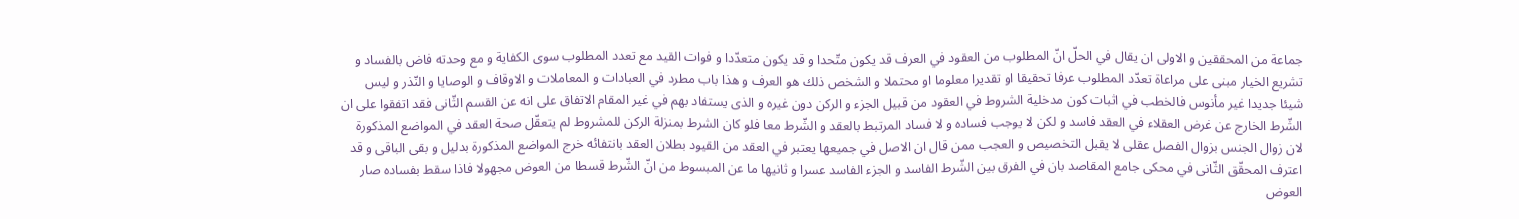جماعة من المحققين و الاولى ان يقال في الحلّ انّ المطلوب من العقود في العرف قد يكون متّحدا و قد يكون متعدّدا و فوات القيد مع تعدد المطلوب سوى الكفاية و مع وحدته فاض بالفساد و تشريع الخيار مبنى على مراعاة تعدّد المطلوب عرفا تحقيقا او تقديرا معلوما او محتملا و الشخص ذلك هو العرف و هذا باب مطرد في العبادات و المعاملات و الاوقاف و الوصايا و النّذر و ليس شيئا جديدا غير مأنوس فالخطب في اثبات كون مدخلية الشروط في العقود من قبيل الجزء و الركن دون غيره و الذى يستفاد بهم في غير المقام الاتفاق على انه عن القسم الثّانى فقد اتفقوا على ان الشّرط الخارج عن غرض العقلاء في العقد فاسد و لكن لا يوجب فساده و لا فساد المرتبط بالعقد و الشّرط معا فلو كان الشرط بمنزلة الركن للمشروط لم يتعقّل صحة العقد في المواضع المذكورة لان زوال الجنس بزوال الفصل عقلى لا يقبل التخصيص و العجب ممن قال ان الاصل في جميعها يعتبر في العقد من القيود بطلان العقد بانتفائه خرج المواضع المذكورة بدليل و بقى الباقى و قد اعترف المحقّق الثّانى في محكى جامع المقاصد بان في الفرق بين الشّرط الفاسد و الجزء الفاسد عسرا و ثانيها ما عن المبسوط من انّ الشّرط قسطا من العوض مجهولا فاذا سقط بفساده صار العوض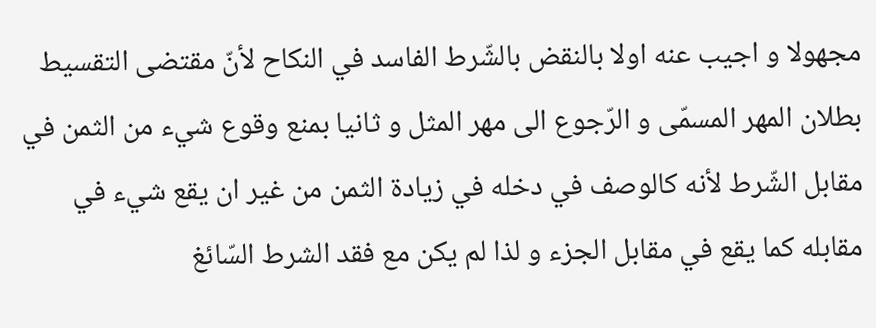مجهولا و اجيب عنه اولا بالنقض بالشّرط الفاسد في النكاح لأنّ مقتضى التقسيط بطلان المهر المسمّى و الرّجوع الى مهر المثل و ثانيا بمنع وقوع شيء من الثمن في مقابل الشّرط لأنه كالوصف في دخله في زيادة الثمن من غير ان يقع شيء في مقابله كما يقع في مقابل الجزء و لذا لم يكن مع فقد الشرط السّائغ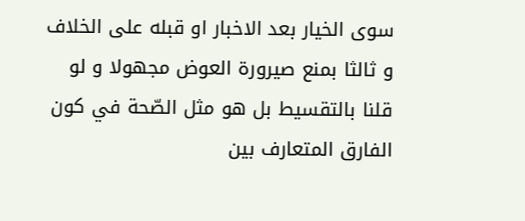سوى الخيار بعد الاخبار او قبله على الخلاف و ثالثا بمنع صيرورة العوض مجهولا و لو قلنا بالتقسيط بل هو مثل الصّحة في كون الفارق المتعارف بين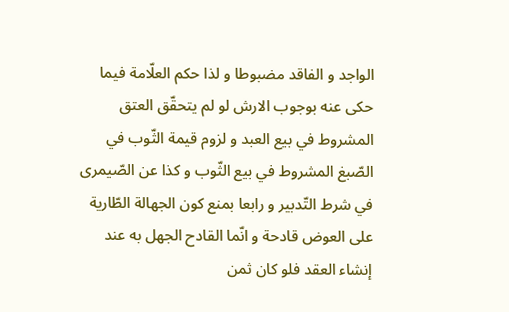الواجد و الفاقد مضبوطا و لذا حكم العلّامة فيما حكى عنه بوجوب الارش لو لم يتحقّق العتق المشروط في بيع العبد و لزوم قيمة الثّوب في الصّبغ المشروط في بيع الثّوب و كذا عن الصّيمرى في شرط التّدبير و رابعا بمنع كون الجهالة الطّارية على العوض قادحة و انّما القادح الجهل به عند إنشاء العقد فلو كان ثمن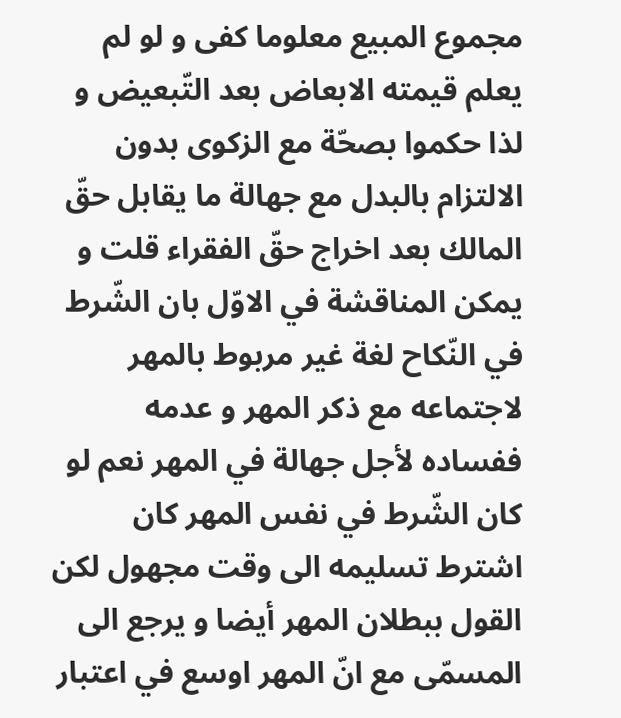مجموع المبيع معلوما كفى و لو لم يعلم قيمته الابعاض بعد التّبعيض و لذا حكموا بصحّة مع الزكوى بدون الالتزام بالبدل مع جهالة ما يقابل حقّ المالك بعد اخراج حقّ الفقراء قلت و يمكن المناقشة في الاوّل بان الشّرط في النّكاح لغة غير مربوط بالمهر لاجتماعه مع ذكر المهر و عدمه ففساده لأجل جهالة في المهر نعم لو كان الشّرط في نفس المهر كان اشترط تسليمه الى وقت مجهول لكن القول ببطلان المهر أيضا و يرجع الى المسمّى مع انّ المهر اوسع في اعتبار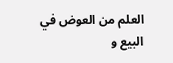العلم من العوض في البيع و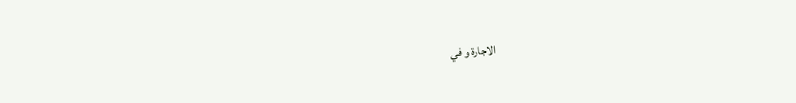الاجارة و في